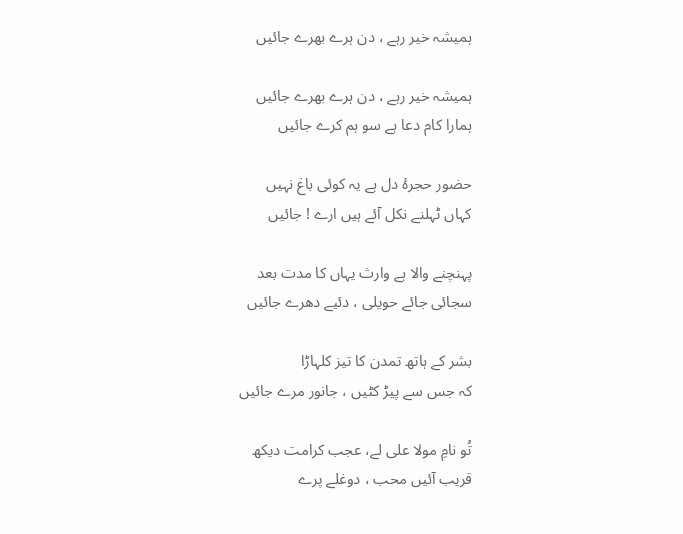ہمیشہ خیر رہے ، دن ہرے بھرے جائیں

ہمیشہ خیر رہے ، دن ہرے بھرے جائیں
ہمارا کام دعا ہے سو ہم کرے جائیں

حضور حجرۂ دل ہے یہ کوئی باغ نہیں
کہاں ٹہلنے نکل آئے ہیں ارے ! جائیں

پہنچنے والا ہے وارث یہاں کا مدت بعد
سجائی جائے حویلی ، دئیے دھرے جائیں

بشر کے ہاتھ تمدن کا تیز کلہاڑا
کہ جس سے پیڑ کٹیں ، جانور مرے جائیں

تُو نامِ مولا علی لے، عجب کرامت دیکھ
قریب آئیں محب ، دوغلے پرے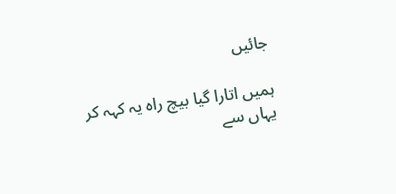جائیں

ہمیں اتارا گیا بیچ راہ یہ کہہ کر
یہاں سے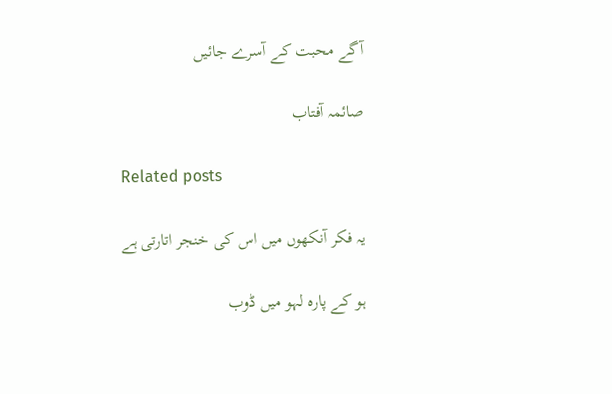آگے محبت کے آسرے جائیں

صائمہ آفتاب

Related posts

یہ فکر آنکھوں میں اس کی خنجر اتارتی ہے

ہو کے پارہ لہو میں ڈوب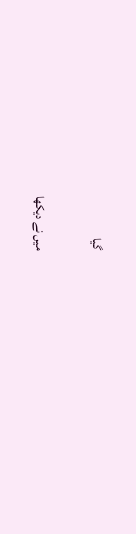گیا

میں نے دیکھا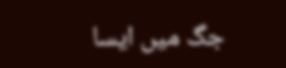جگ میں ایسا